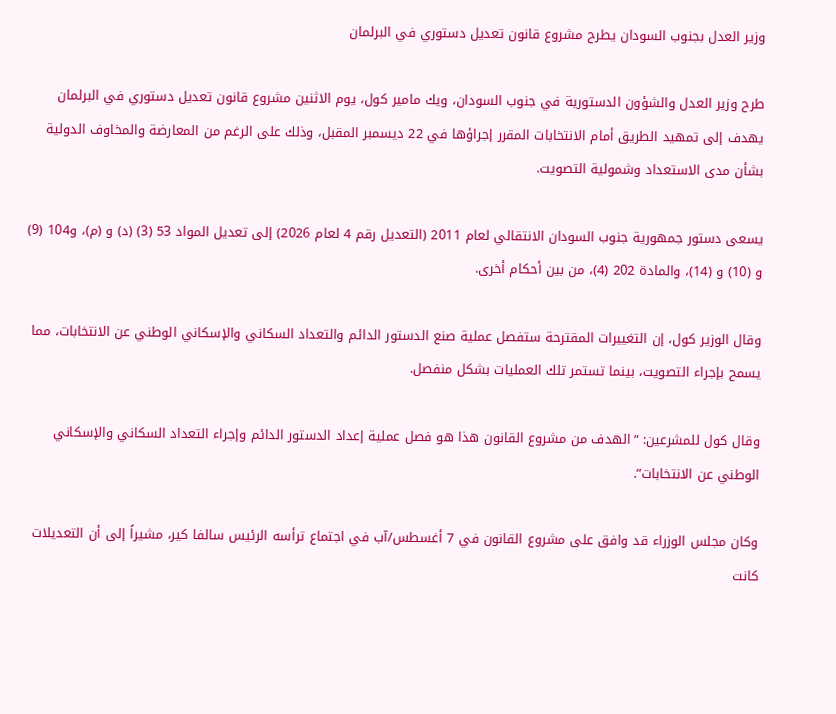وزير العدل بجنوب السودان يطرح مشروع قانون تعديل دستوري في البرلمان

طرح وزير العدل والشؤون الدستورية في جنوب السودان، ويك مامير كول، يوم الاثنين مشروع قانون تعديل دستوري في البرلمان يهدف إلى تمهيد الطريق أمام الانتخابات المقرر إجراؤها في 22 ديسمبر المقبل، وذلك على الرغم من المعارضة والمخاوف الدولية بشأن مدى الاستعداد وشمولية التصويت.

يسعى دستور جمهورية جنوب السودان الانتقالي لعام 2011 (التعديل رقم 4 لعام 2026) إلى تعديل المواد 53 (3) (د) و (م)، و104 (9) و (10) و (14)، والمادة 202 (4)، من بين أحكام أخرى.

وقال الوزير كول، إن التغييرات المقترحة ستفصل عملية صنع الدستور الدائم والتعداد السكاني والإسكاني الوطني عن الانتخابات، مما يسمح بإجراء التصويت، بينما تستمر تلك العمليات بشكل منفصل.

وقال كول للمشرعين: “الهدف من مشروع القانون هذا هو فصل عملية إعداد الدستور الدائم وإجراء التعداد السكاني والإسكاني الوطني عن الانتخابات”.

وكان مجلس الوزراء قد وافق على مشروع القانون في 7 أغسطس/آب في اجتماع ترأسه الرئيس سالفا كير، مشيراً إلى أن التعديلات كانت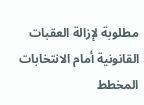مطلوبة لإزالة العقبات القانونية أمام الانتخابات المخطط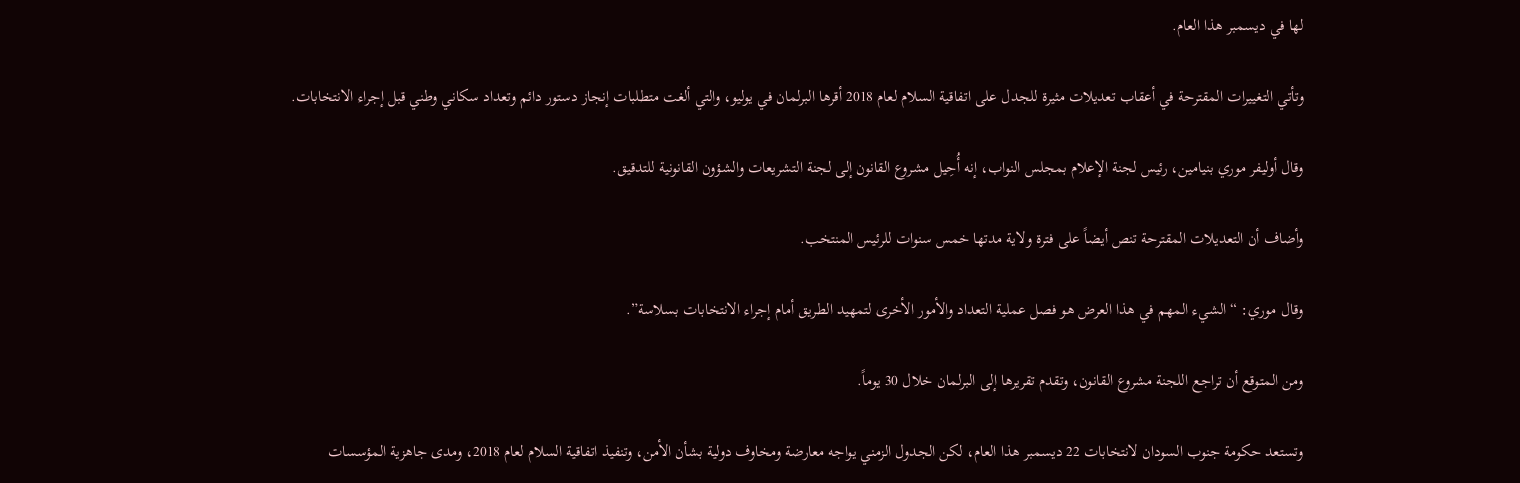لها في ديسمبر هذا العام.

وتأتي التغييرات المقترحة في أعقاب تعديلات مثيرة للجدل على اتفاقية السلام لعام 2018 أقرها البرلمان في يوليو، والتي ألغت متطلبات إنجاز دستور دائم وتعداد سكاني وطني قبل إجراء الانتخابات.

وقال أوليفر موري بنيامين، رئيس لجنة الإعلام بمجلس النواب، إنه أُحِيل مشروع القانون إلى لجنة التشريعات والشؤون القانونية للتدقيق.

وأضاف أن التعديلات المقترحة تنص أيضاً على فترة ولاية مدتها خمس سنوات للرئيس المنتخب.

وقال موري: “الشيء المهم في هذا العرض هو فصل عملية التعداد والأمور الأخرى لتمهيد الطريق أمام إجراء الانتخابات بسلاسة”.

ومن المتوقع أن تراجع اللجنة مشروع القانون، وتقدم تقريرها إلى البرلمان خلال 30 يوماً.

وتستعد حكومة جنوب السودان لانتخابات 22 ديسمبر هذا العام، لكن الجدول الزمني يواجه معارضة ومخاوف دولية بشأن الأمن، وتنفيذ اتفاقية السلام لعام 2018، ومدى جاهزية المؤسسات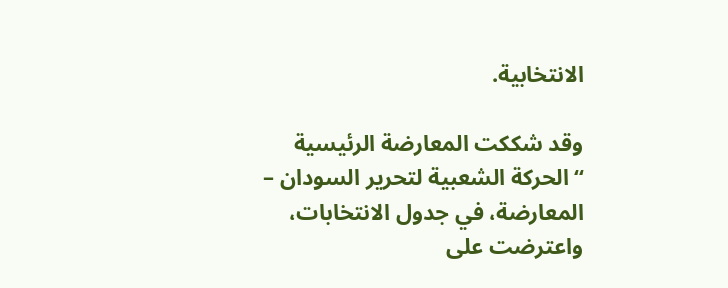الانتخابية.

وقد شككت المعارضة الرئيسية “الحركة الشعبية لتحرير السودان – المعارضة، في جدول الانتخابات، واعترضت على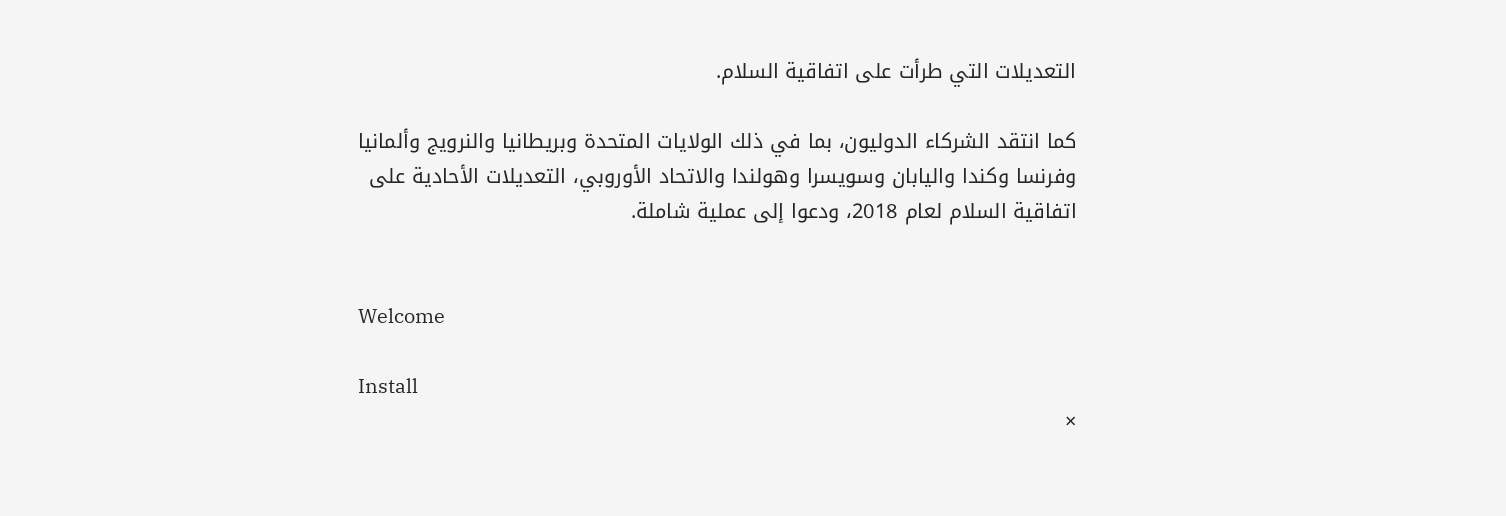التعديلات التي طرأت على اتفاقية السلام.

كما انتقد الشركاء الدوليون، بما في ذلك الولايات المتحدة وبريطانيا والنرويج وألمانيا وفرنسا وكندا واليابان وسويسرا وهولندا والاتحاد الأوروبي، التعديلات الأحادية على اتفاقية السلام لعام 2018، ودعوا إلى عملية شاملة.


Welcome

Install
×